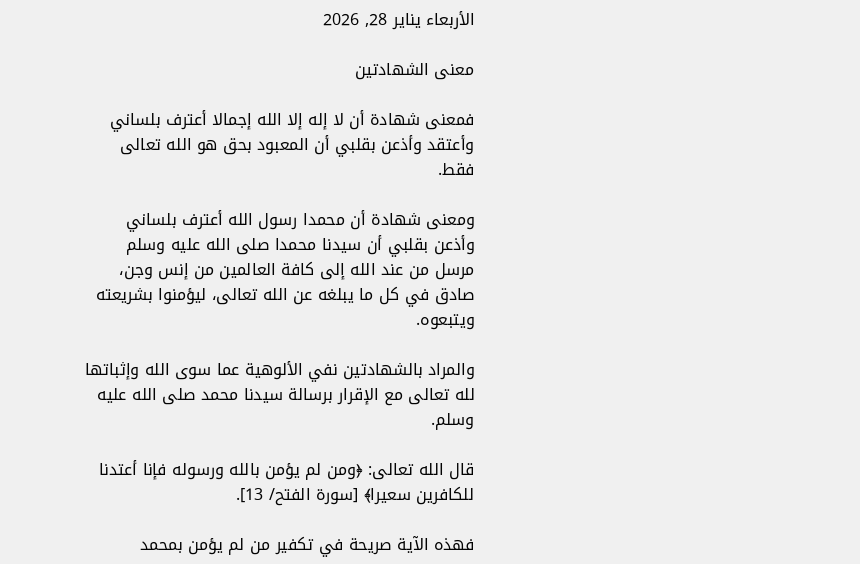الأربعاء يناير 28, 2026

معنى الشهادتين

فمعنى شهادة أن لا إله إلا الله إجمالا أعترف بلساني وأعتقد وأذعن بقلبي أن المعبود بحق هو الله تعالى فقط.

ومعنى شهادة أن محمدا رسول الله أعترف بلساني وأذعن بقلبي أن سيدنا محمدا صلى الله عليه وسلم مرسل من عند الله إلى كافة العالمين من إنس وجن، صادق في كل ما يبلغه عن الله تعالى، ليؤمنوا بشريعته ويتبعوه.

والمراد بالشهادتين نفي الألوهية عما سوى الله وإثباتها لله تعالى مع الإقرار برسالة سيدنا محمد صلى الله عليه وسلم.

قال الله تعالى: ﴿ومن لم يؤمن بالله ورسوله فإنا أعتدنا للكافرين سعيرا﴾ [سورة الفتح/ 13].

فهذه الآية صريحة في تكفير من لم يؤمن بمحمد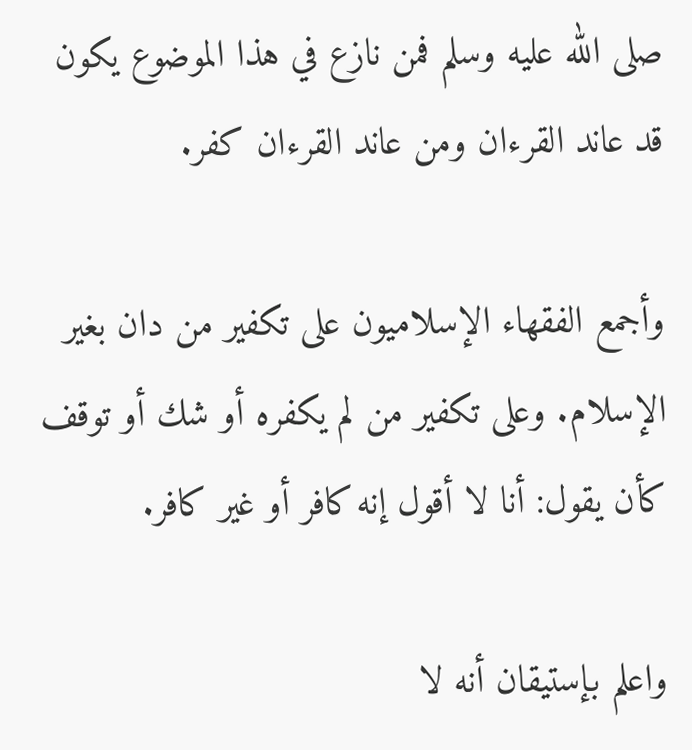صلى الله عليه وسلم فمن نازع في هذا الموضوع يكون قد عاند القرءان ومن عاند القرءان كفر.

وأجمع الفقهاء الإسلاميون على تكفير من دان بغير الإسلام. وعلى تكفير من لم يكفره أو شك أو توقف كأن يقول: أنا لا أقول إنه كافر أو غير كافر.

واعلم بإستيقان أنه لا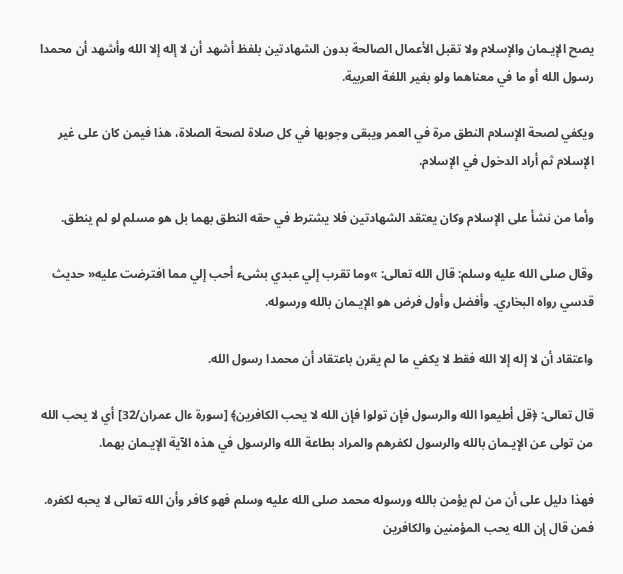يصح الإيـمان والإسلام ولا تقبل الأعمال الصالحة بدون الشهادتين بلفظ أشهد أن لا إله إلا الله وأشهد أن محمدا رسول الله أو ما في معناهما ولو بغير اللغة العربية.

ويكفي لصحة الإسلام النطق مرة في العمر ويبقى وجوبها في كل صلاة لصحة الصلاة، هذا فيمن كان على غير الإسلام ثم أراد الدخول في الإسلام.

وأما من نشأ على الإسلام وكان يعتقد الشهادتين فلا يشترط في حقه النطق بهما بل هو مسلم لو لم ينطق.

وقال صلى الله عليه وسلم: قال الله تعالى: »وما تقرب إلي عبدي بشىء أحب إلي مما افترضت عليه« حديث قدسي رواه البخاري. وأفضل وأول فرض هو الإيـمان بالله ورسوله.

واعتقاد أن لا إله إلا الله فقط لا يكفي ما لم يقرن باعتقاد أن محمدا رسول الله.

قال تعالى: ﴿قل أطيعوا الله والرسول فإن تولوا فإن الله لا يحب الكافرين﴾ [سورة ءال عمران/32] أي لا يحب الله من تولى عن الإيـمان بالله والرسول لكفرهم والمراد بطاعة الله والرسول في هذه الآية الإيـمان بهما.

فهذا دليل على أن من لم يؤمن بالله ورسوله محمد صلى الله عليه وسلم فهو كافر وأن الله تعالى لا يحبه لكفره. فمن قال إن الله يحب المؤمنين والكافرين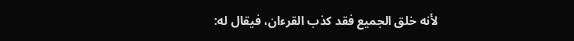لأنه خلق الجميع فقد كذب القرءان، فيقال له: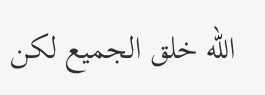الله خلق الجميع لكن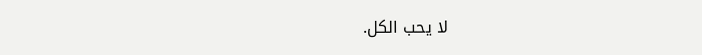لا يحب الكل.